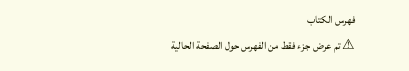فهرس الكتاب
⚠ تم عرض جزء فقط من الفهرس حول الصفحة الحالية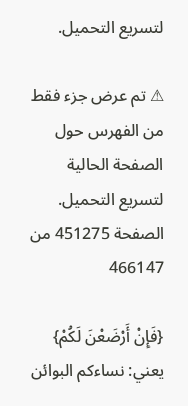لتسريع التحميل.

⚠ تم عرض جزء فقط من الفهرس حول الصفحة الحالية لتسريع التحميل.
الصفحة 451275 من 466147

{فَإِنْ أَرْضَعْنَ لَكُمْ} يعني: نساءكم البوائن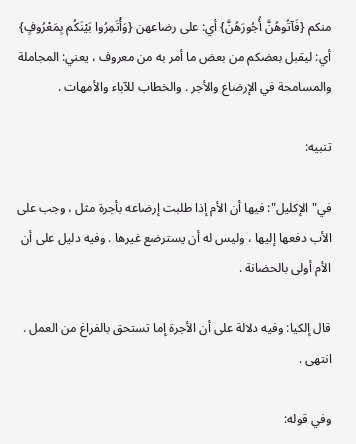منكم {فَآتُوهُنَّ أُجُورَهُنَّ} أي: على رضاعهن {وَأْتَمِرُوا بَيْنَكُم بِمَعْرُوفٍ} أي: ليقبل بعضكم من بعض ما أمر به من معروف ، يعني: المجاملة والمسامحة في الإرضاع والأجر . والخطاب للآباء والأمهات .

تنبيه:

في"الإكليل": فيها أن الأم إذا طلبت إرضاعه بأجرة مثل ، وجب على الأب دفعها إليها ، وليس له أن يسترضع غيرها . وفيه دليل على أن الأم أولى بالحضانة .

قال إلكيا: وفيه دلالة على أن الأجرة إما تستحق بالفراغ من العمل . انتهى .

وفي قوله: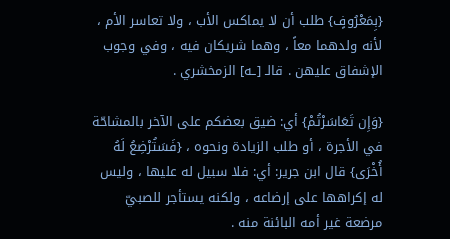{بِمَعْرُوفٍ} طلب أن لا يماكس الأب ، ولا تعاسر الأم ، لأنه ولدهما معاً ، وهما شريكان فيه ، وفي وجوب الإشفاق عليهن . قالـ [ـه] الزمخشري .

{وَإِن تَعَاسَرْتُمْ} أي: ضيق بعضكم على الآخر بالمشاحّة في الأجرة ، أو طلب الزيادة ونحوه ، {فَسَتُرْضِعُ لَهُ أُخْرَى} قال ابن جرير: أي: فلا سبيل له عليها ، وليس له إكراهها على إرضاعه ، ولكنه يستأجر للصبيّ مرضعة غير أمه البائنة منه .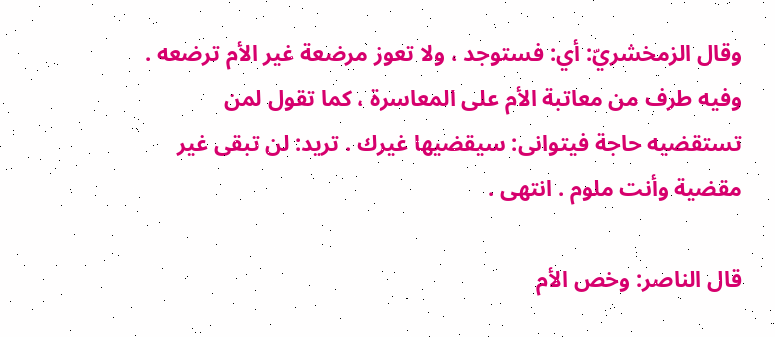وقال الزمخشريّ: أي: فستوجد ، ولا تعوز مرضعة غير الأم ترضعه . وفيه طرف من معاتبة الأم على المعاسرة ، كما تقول لمن تستقضيه حاجة فيتوانى: سيقضيها غيرك . تريد: لن تبقى غير مقضية وأنت ملوم . انتهى .

قال الناصر: وخص الأم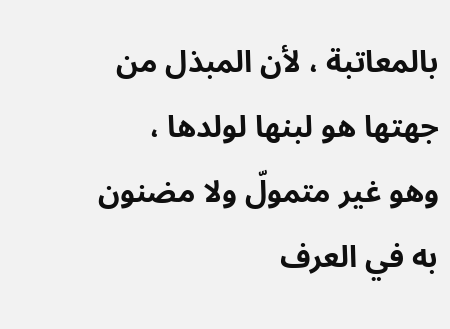بالمعاتبة ، لأن المبذل من جهتها هو لبنها لولدها ، وهو غير متمولّ ولا مضنون به في العرف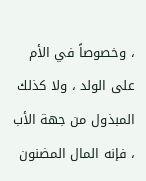، وخصوصاً في الأم على الولد ، ولا كذلك المبذول من جهة الأب ، فإنه المال المضنون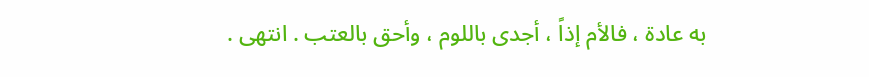به عادة ، فالأم إذاً ، أجدى باللوم ، وأحق بالعتب . انتهى .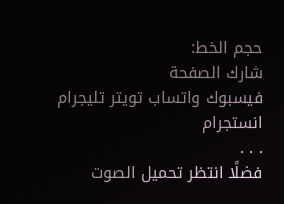حجم الخط:
شارك الصفحة
فيسبوك واتساب تويتر تليجرام انستجرام
. . .
فضلًا انتظر تحميل الصوت